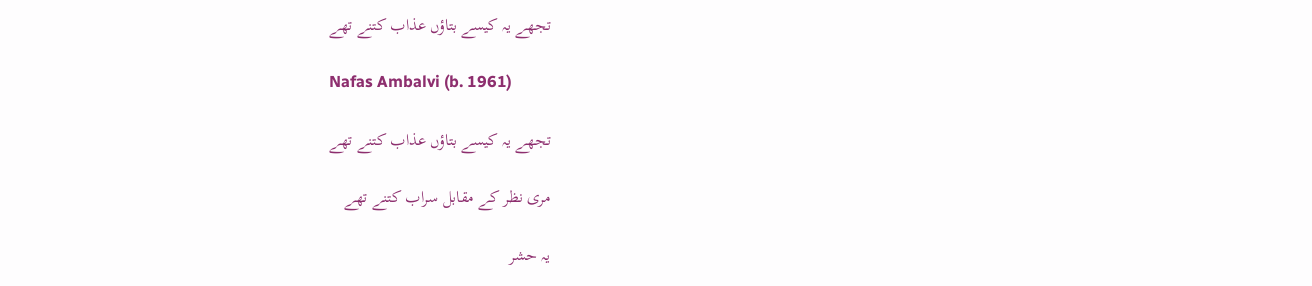تجھے یہ کیسے بتاؤں عذاب کتنے تھے

Nafas Ambalvi (b. 1961)

تجھے یہ کیسے بتاؤں عذاب کتنے تھے

مری نظر کے مقابل سراب کتنے تھے

یہ حشر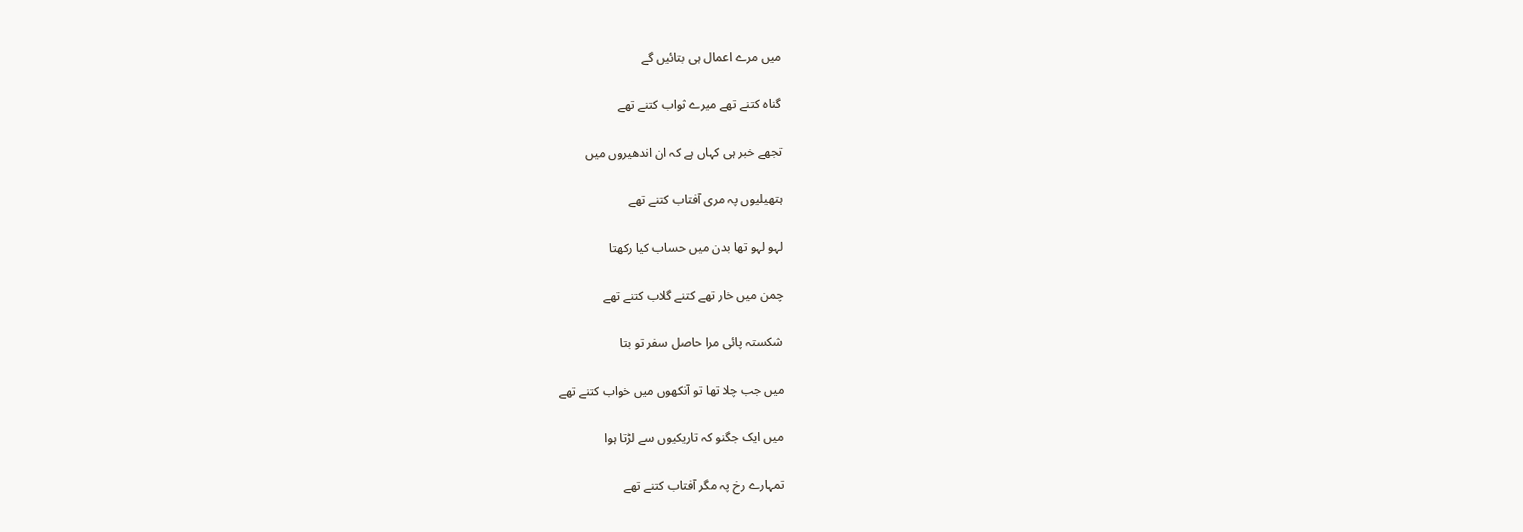میں مرے اعمال ہی بتائیں گے

گناہ کتنے تھے میرے ثواب کتنے تھے

تجھے خبر ہی کہاں ہے کہ ان اندھیروں میں

ہتھیلیوں پہ مری آفتاب کتنے تھے

لہو لہو تھا بدن میں حساب کیا رکھتا

چمن میں خار تھے کتنے گلاب کتنے تھے

شکستہ پائی مرا حاصل سفر تو بتا

میں جب چلا تھا تو آنکھوں میں خواب کتنے تھے

میں ایک جگنو کہ تاریکیوں سے لڑتا ہوا

تمہارے رخ پہ مگر آفتاب کتنے تھے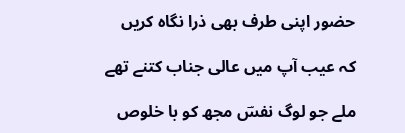حضور اپنی طرف بھی ذرا نگاہ کریں

کہ عیب آپ میں عالی جناب کتنے تھے

ملے جو لوگ نفسؔ مجھ کو با خلوص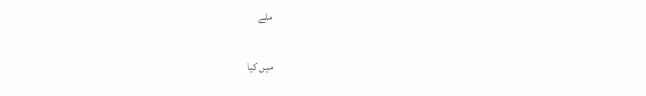ملے

میں کیا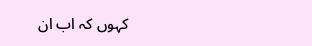کہوں کہ اب ان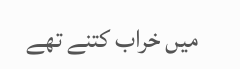میں خراب کتنے تھے